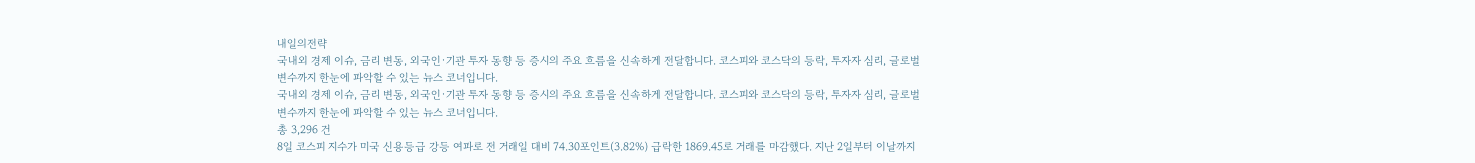내일의전략
국내외 경제 이슈, 금리 변동, 외국인·기관 투자 동향 등 증시의 주요 흐름을 신속하게 전달합니다. 코스피와 코스닥의 등락, 투자자 심리, 글로벌 변수까지 한눈에 파악할 수 있는 뉴스 코너입니다.
국내외 경제 이슈, 금리 변동, 외국인·기관 투자 동향 등 증시의 주요 흐름을 신속하게 전달합니다. 코스피와 코스닥의 등락, 투자자 심리, 글로벌 변수까지 한눈에 파악할 수 있는 뉴스 코너입니다.
총 3,296 건
8일 코스피 지수가 미국 신용등급 강등 여파로 전 거래일 대비 74.30포인트(3.82%) 급락한 1869.45로 거래를 마감했다. 지난 2일부터 이날까지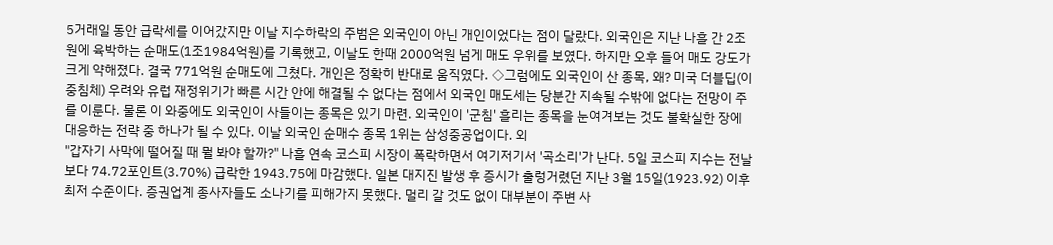5거래일 동안 급락세를 이어갔지만 이날 지수하락의 주범은 외국인이 아닌 개인이었다는 점이 달랐다. 외국인은 지난 나흘 간 2조원에 육박하는 순매도(1조1984억원)를 기록했고, 이날도 한때 2000억원 넘게 매도 우위를 보였다. 하지만 오후 들어 매도 강도가 크게 약해졌다. 결국 771억원 순매도에 그쳤다. 개인은 정확히 반대로 움직였다. ◇그럼에도 외국인이 산 종목, 왜? 미국 더블딥(이중침체) 우려와 유럽 재정위기가 빠른 시간 안에 해결될 수 없다는 점에서 외국인 매도세는 당분간 지속될 수밖에 없다는 전망이 주를 이룬다. 물론 이 와중에도 외국인이 사들이는 종목은 있기 마련. 외국인이 '군침' 흘리는 종목을 눈여겨보는 것도 불확실한 장에 대응하는 전략 중 하나가 될 수 있다. 이날 외국인 순매수 종목 1위는 삼성중공업이다. 외
"갑자기 사막에 떨어질 때 뭘 봐야 할까?" 나흘 연속 코스피 시장이 폭락하면서 여기저기서 '곡소리'가 난다. 5일 코스피 지수는 전날보다 74.72포인트(3.70%) 급락한 1943.75에 마감했다. 일본 대지진 발생 후 증시가 출렁거렸던 지난 3월 15일(1923.92) 이후 최저 수준이다. 증권업계 종사자들도 소나기를 피해가지 못했다. 멀리 갈 것도 없이 대부분이 주변 사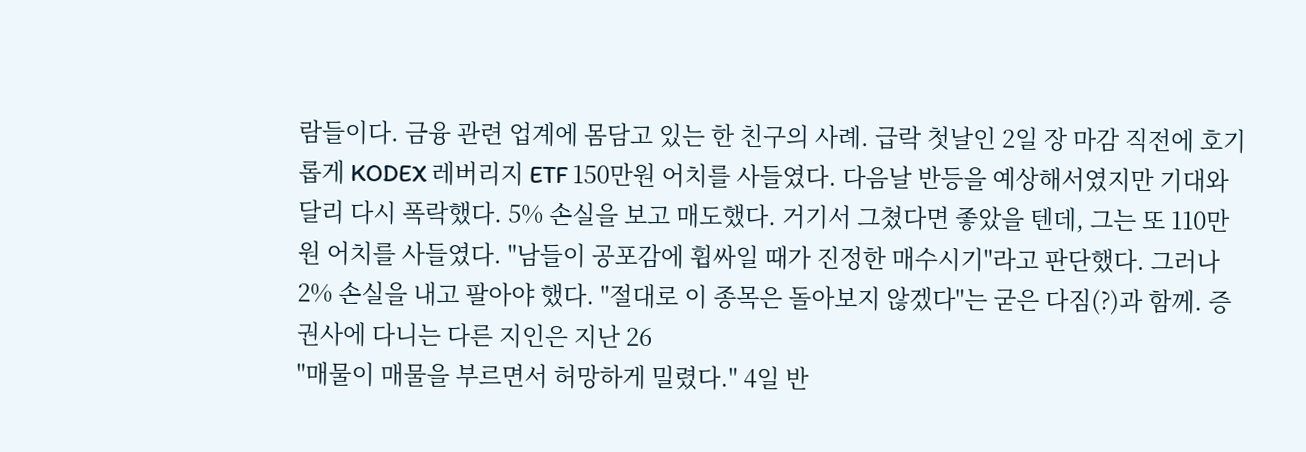람들이다. 금융 관련 업계에 몸담고 있는 한 친구의 사례. 급락 첫날인 2일 장 마감 직전에 호기롭게 KODEX 레버리지 ETF 150만원 어치를 사들였다. 다음날 반등을 예상해서였지만 기대와 달리 다시 폭락했다. 5% 손실을 보고 매도했다. 거기서 그쳤다면 좋았을 텐데, 그는 또 110만원 어치를 사들였다. "남들이 공포감에 휩싸일 때가 진정한 매수시기"라고 판단했다. 그러나 2% 손실을 내고 팔아야 했다. "절대로 이 종목은 돌아보지 않겠다"는 굳은 다짐(?)과 함께. 증권사에 다니는 다른 지인은 지난 26
"매물이 매물을 부르면서 허망하게 밀렸다." 4일 반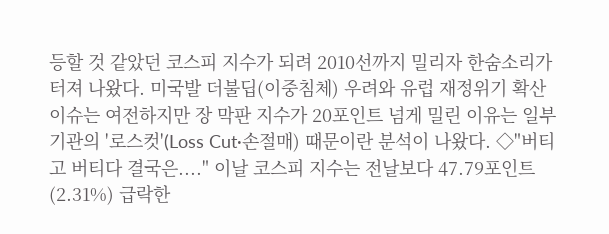등할 것 같았던 코스피 지수가 되려 2010선까지 밀리자 한숨소리가 터져 나왔다. 미국발 더불딥(이중침체) 우려와 유럽 재정위기 확산 이슈는 여전하지만 장 막판 지수가 20포인트 넘게 밀린 이유는 일부 기관의 '로스컷'(Loss Cut·손절매) 때문이란 분석이 나왔다. ◇"버티고 버티다 결국은...." 이날 코스피 지수는 전날보다 47.79포인트(2.31%) 급락한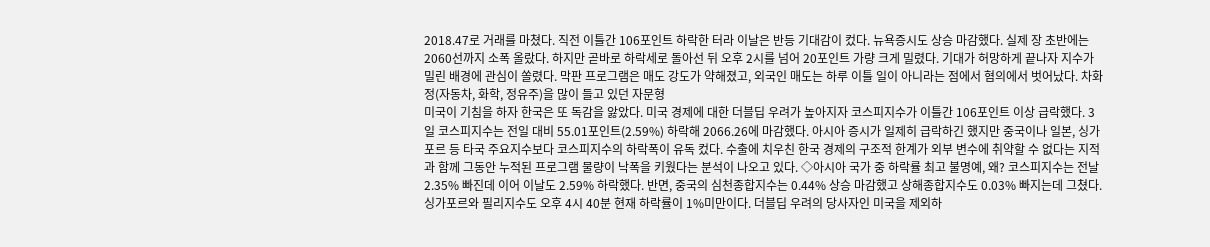2018.47로 거래를 마쳤다. 직전 이틀간 106포인트 하락한 터라 이날은 반등 기대감이 컸다. 뉴욕증시도 상승 마감했다. 실제 장 초반에는 2060선까지 소폭 올랐다. 하지만 곧바로 하락세로 돌아선 뒤 오후 2시를 넘어 20포인트 가량 크게 밀렸다. 기대가 허망하게 끝나자 지수가 밀린 배경에 관심이 쏠렸다. 막판 프로그램은 매도 강도가 약해졌고, 외국인 매도는 하루 이틀 일이 아니라는 점에서 혐의에서 벗어났다. 차화정(자동차, 화학, 정유주)을 많이 들고 있던 자문형
미국이 기침을 하자 한국은 또 독감을 앓았다. 미국 경제에 대한 더블딥 우려가 높아지자 코스피지수가 이틀간 106포인트 이상 급락했다. 3일 코스피지수는 전일 대비 55.01포인트(2.59%) 하락해 2066.26에 마감했다. 아시아 증시가 일제히 급락하긴 했지만 중국이나 일본, 싱가포르 등 타국 주요지수보다 코스피지수의 하락폭이 유독 컸다. 수출에 치우친 한국 경제의 구조적 한계가 외부 변수에 취약할 수 없다는 지적과 함께 그동안 누적된 프로그램 물량이 낙폭을 키웠다는 분석이 나오고 있다. ◇아시아 국가 중 하락률 최고 불명예, 왜? 코스피지수는 전날 2.35% 빠진데 이어 이날도 2.59% 하락했다. 반면, 중국의 심천종합지수는 0.44% 상승 마감했고 상해종합지수도 0.03% 빠지는데 그쳤다. 싱가포르와 필리지수도 오후 4시 40분 현재 하락률이 1%미만이다. 더블딥 우려의 당사자인 미국을 제외하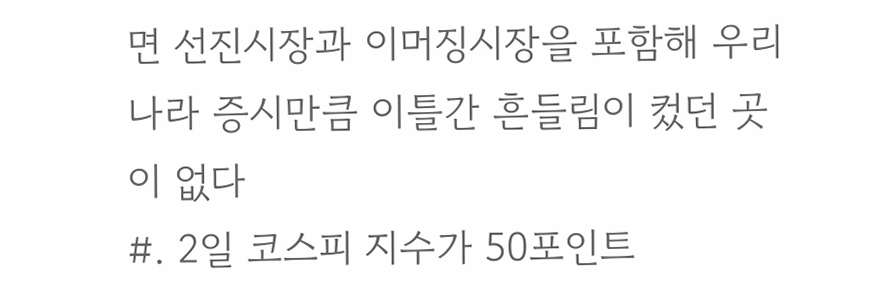면 선진시장과 이머징시장을 포함해 우리나라 증시만큼 이틀간 흔들림이 컸던 곳이 없다
#. 2일 코스피 지수가 50포인트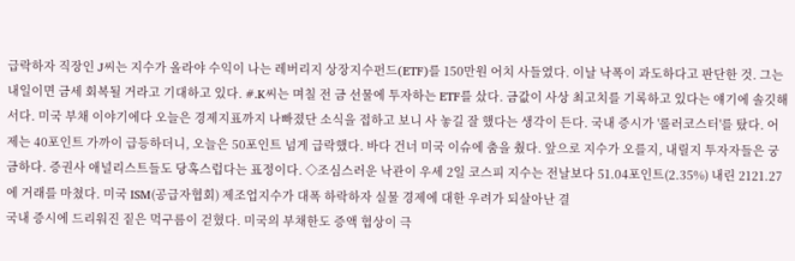급락하자 직장인 J씨는 지수가 올라야 수익이 나는 레버리지 상장지수펀드(ETF)를 150만원 어치 사들였다. 이날 낙폭이 과도하다고 판단한 것. 그는 내일이면 금세 회복될 거라고 기대하고 있다. #.K씨는 며칠 전 금 선물에 투자하는 ETF를 샀다. 금값이 사상 최고치를 기록하고 있다는 얘기에 솔깃해서다. 미국 부채 이야기에다 오늘은 경제지표까지 나빠졌단 소식을 접하고 보니 사 놓길 잘 했다는 생각이 든다. 국내 증시가 '롤러코스터'를 탔다. 어제는 40포인트 가까이 급등하더니, 오늘은 50포인트 넘게 급락했다. 바다 건너 미국 이슈에 춤을 췄다. 앞으로 지수가 오를지, 내릴지 투자자들은 궁금하다. 증권사 애널리스트들도 당혹스럽다는 표정이다. ◇조심스러운 낙관이 우세 2일 코스피 지수는 전날보다 51.04포인트(2.35%) 내린 2121.27에 거래를 마쳤다. 미국 ISM(공급자협회) 제조업지수가 대폭 하락하자 실물 경제에 대한 우려가 되살아난 결
국내 증시에 드리워진 짙은 먹구름이 걷혔다. 미국의 부채한도 증액 협상이 극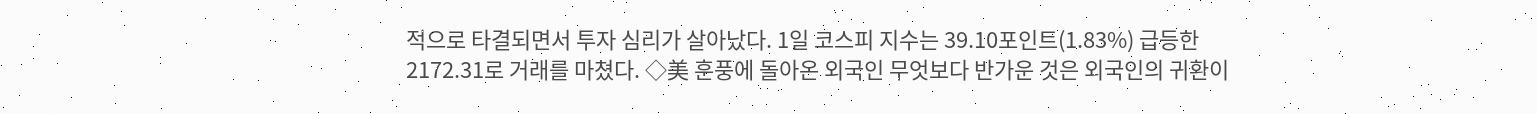적으로 타결되면서 투자 심리가 살아났다. 1일 코스피 지수는 39.10포인트(1.83%) 급등한 2172.31로 거래를 마쳤다. ◇美 훈풍에 돌아온 외국인 무엇보다 반가운 것은 외국인의 귀환이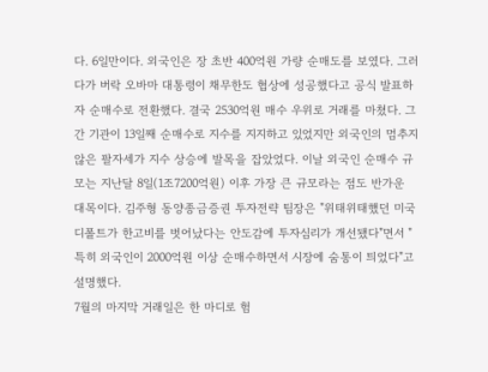다. 6일만이다. 외국인은 장 초반 400억원 가량 순매도를 보였다. 그러다가 버락 오바마 대통령이 채무한도 협상에 성공했다고 공식 발표하자 순매수로 전환했다. 결국 2530억원 매수 우위로 거래를 마쳤다. 그간 기관이 13일째 순매수로 지수를 지지하고 있었지만 외국인의 멈추지 않은 팔자세가 지수 상승에 발목을 잡았었다. 이날 외국인 순매수 규모는 지난달 8일(1조7200억원) 이후 가장 큰 규모라는 점도 반가운 대목이다. 김주형 동양종금증권 투자전략 팀장은 "위태위태했던 미국 디폴트가 한고비를 벗어났다는 안도감에 투자심리가 개선됐다"면서 "특히 외국인이 2000억원 이상 순매수하면서 시장에 숨통이 틔었다"고 설명했다.
7월의 마지막 거래일은 한 마디로 험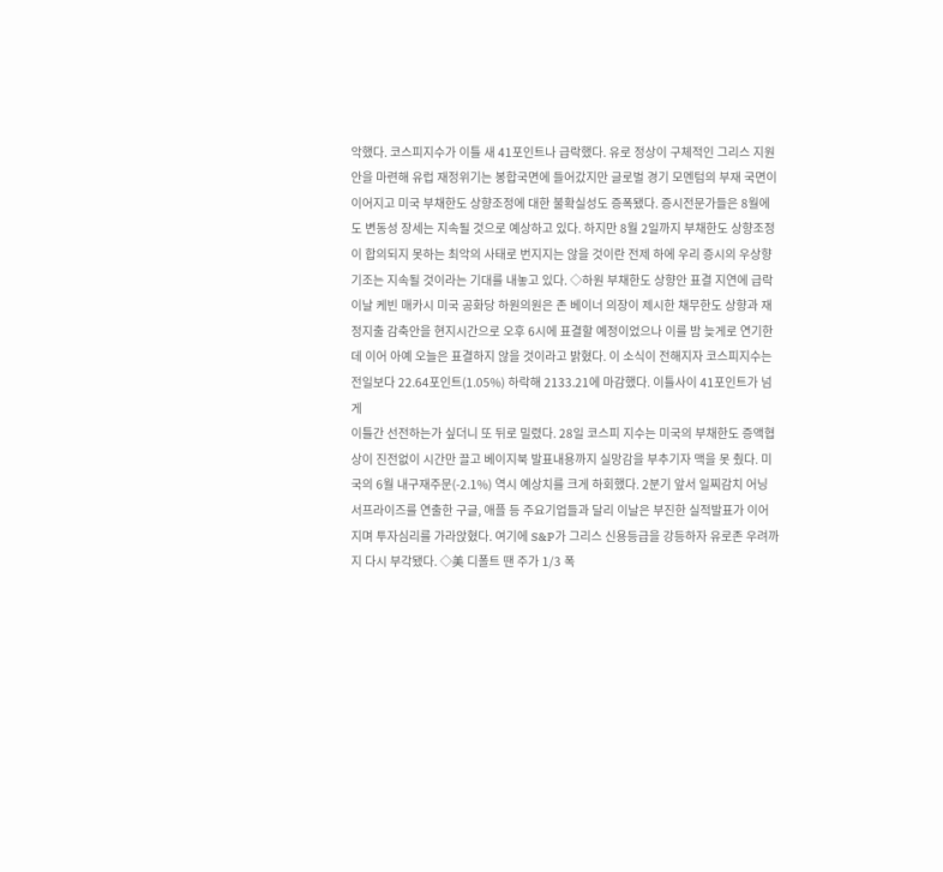악했다. 코스피지수가 이틀 새 41포인트나 급락했다. 유로 정상이 구체적인 그리스 지원안을 마련해 유럽 재정위기는 봉합국면에 들어갔지만 글로벌 경기 모멘텀의 부재 국면이 이어지고 미국 부채한도 상향조정에 대한 불확실성도 증폭됐다. 증시전문가들은 8월에도 변동성 장세는 지속될 것으로 예상하고 있다. 하지만 8월 2일까지 부채한도 상향조정이 합의되지 못하는 최악의 사태로 번지지는 않을 것이란 전제 하에 우리 증시의 우상향 기조는 지속될 것이라는 기대를 내놓고 있다. ◇하원 부채한도 상향안 표결 지연에 급락 이날 케빈 매카시 미국 공화당 하원의원은 존 베이너 의장이 제시한 채무한도 상향과 재정지출 감축안을 현지시간으로 오후 6시에 표결할 예정이었으나 이를 밤 늦게로 연기한데 이어 아예 오늘은 표결하지 않을 것이라고 밝혔다. 이 소식이 전해지자 코스피지수는 전일보다 22.64포인트(1.05%) 하락해 2133.21에 마감했다. 이틀사이 41포인트가 넘게
이틀간 선전하는가 싶더니 또 뒤로 밀렸다. 28일 코스피 지수는 미국의 부채한도 증액협상이 진전없이 시간만 끌고 베이지북 발표내용까지 실망감을 부추기자 맥을 못 췄다. 미국의 6월 내구재주문(-2.1%) 역시 예상치를 크게 하회했다. 2분기 앞서 일찌감치 어닝 서프라이즈를 연출한 구글, 애플 등 주요기업들과 달리 이날은 부진한 실적발표가 이어지며 투자심리를 가라앉혔다. 여기에 S&P가 그리스 신용등급을 강등하자 유로존 우려까지 다시 부각됐다. ◇美 디폴트 땐 주가 1/3 폭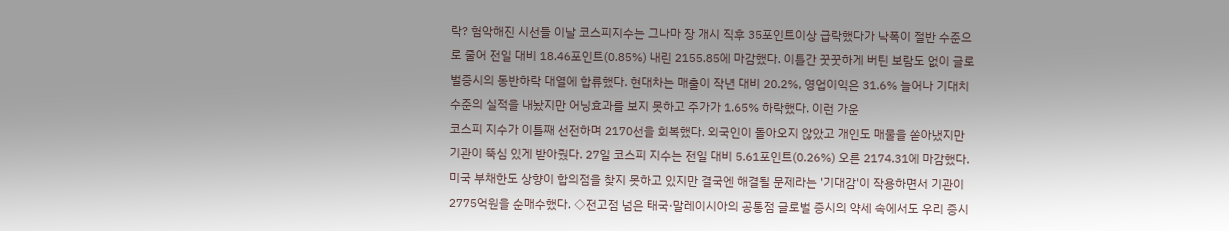락? 험악해진 시선들 이날 코스피지수는 그나마 장 개시 직후 35포인트이상 급락했다가 낙폭이 절반 수준으로 줄어 전일 대비 18.46포인트(0.85%) 내린 2155.85에 마감했다. 이틀간 꿋꿋하게 버틴 보람도 없이 글로벌증시의 동반하락 대열에 합류했다. 현대차는 매출이 작년 대비 20.2%, 영업이익은 31.6% 늘어나 기대치 수준의 실적을 내놨지만 어닝효과를 보지 못하고 주가가 1.65% 하락했다. 이런 가운
코스피 지수가 이틀째 선전하며 2170선을 회복했다. 외국인이 돌아오지 않았고 개인도 매물을 쏟아냈지만 기관이 뚝심 있게 받아줬다. 27일 코스피 지수는 전일 대비 5.61포인트(0.26%) 오른 2174.31에 마감했다. 미국 부채한도 상향이 합의점을 찾지 못하고 있지만 결국엔 해결될 문제라는 '기대감'이 작용하면서 기관이 2775억원을 순매수했다. ◇전고점 넘은 태국·말레이시아의 공통점 글로벌 증시의 약세 속에서도 우리 증시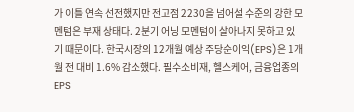가 이틀 연속 선전했지만 전고점 2230을 넘어설 수준의 강한 모멘텀은 부재 상태다. 2분기 어닝 모멘텀이 살아나지 못하고 있기 때문이다. 한국시장의 12개월 예상 주당순이익(EPS)은 1개월 전 대비 1.6% 감소했다. 필수소비재, 헬스케어, 금융업종의 EPS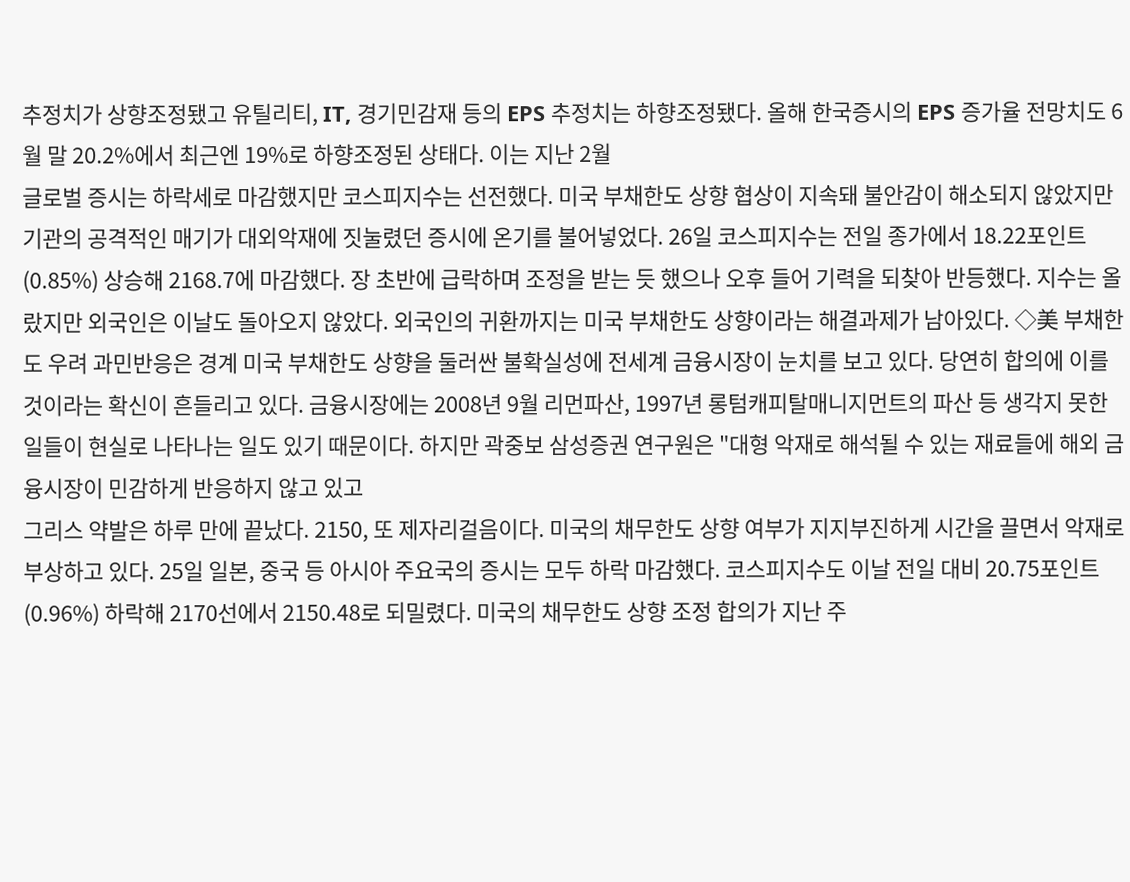추정치가 상향조정됐고 유틸리티, IT, 경기민감재 등의 EPS 추정치는 하향조정됐다. 올해 한국증시의 EPS 증가율 전망치도 6월 말 20.2%에서 최근엔 19%로 하향조정된 상태다. 이는 지난 2월
글로벌 증시는 하락세로 마감했지만 코스피지수는 선전했다. 미국 부채한도 상향 협상이 지속돼 불안감이 해소되지 않았지만 기관의 공격적인 매기가 대외악재에 짓눌렸던 증시에 온기를 불어넣었다. 26일 코스피지수는 전일 종가에서 18.22포인트(0.85%) 상승해 2168.7에 마감했다. 장 초반에 급락하며 조정을 받는 듯 했으나 오후 들어 기력을 되찾아 반등했다. 지수는 올랐지만 외국인은 이날도 돌아오지 않았다. 외국인의 귀환까지는 미국 부채한도 상향이라는 해결과제가 남아있다. ◇美 부채한도 우려 과민반응은 경계 미국 부채한도 상향을 둘러싼 불확실성에 전세계 금융시장이 눈치를 보고 있다. 당연히 합의에 이를 것이라는 확신이 흔들리고 있다. 금융시장에는 2008년 9월 리먼파산, 1997년 롱텀캐피탈매니지먼트의 파산 등 생각지 못한 일들이 현실로 나타나는 일도 있기 때문이다. 하지만 곽중보 삼성증권 연구원은 "대형 악재로 해석될 수 있는 재료들에 해외 금융시장이 민감하게 반응하지 않고 있고
그리스 약발은 하루 만에 끝났다. 2150, 또 제자리걸음이다. 미국의 채무한도 상향 여부가 지지부진하게 시간을 끌면서 악재로 부상하고 있다. 25일 일본, 중국 등 아시아 주요국의 증시는 모두 하락 마감했다. 코스피지수도 이날 전일 대비 20.75포인트(0.96%) 하락해 2170선에서 2150.48로 되밀렸다. 미국의 채무한도 상향 조정 합의가 지난 주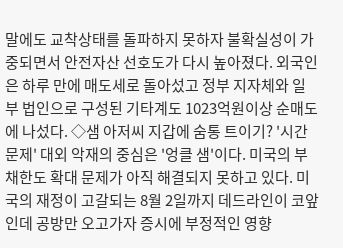말에도 교착상태를 돌파하지 못하자 불확실성이 가중되면서 안전자산 선호도가 다시 높아졌다. 외국인은 하루 만에 매도세로 돌아섰고 정부 지자체와 일부 법인으로 구성된 기타계도 1023억원이상 순매도에 나섰다. ◇샘 아저씨 지갑에 숨통 트이기? '시간문제' 대외 악재의 중심은 '엉클 샘'이다. 미국의 부채한도 확대 문제가 아직 해결되지 못하고 있다. 미국의 재정이 고갈되는 8월 2일까지 데드라인이 코앞인데 공방만 오고가자 증시에 부정적인 영향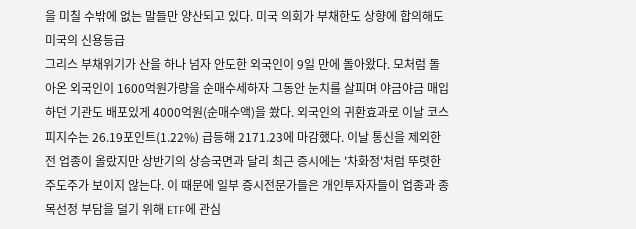을 미칠 수밖에 없는 말들만 양산되고 있다. 미국 의회가 부채한도 상향에 합의해도 미국의 신용등급
그리스 부채위기가 산을 하나 넘자 안도한 외국인이 9일 만에 돌아왔다. 모처럼 돌아온 외국인이 1600억원가량을 순매수세하자 그동안 눈치를 살피며 야금야금 매입하던 기관도 배포있게 4000억원(순매수액)을 쐈다. 외국인의 귀환효과로 이날 코스피지수는 26.19포인트(1.22%) 급등해 2171.23에 마감했다. 이날 통신을 제외한 전 업종이 올랐지만 상반기의 상승국면과 달리 최근 증시에는 '차화정'처럼 뚜렷한 주도주가 보이지 않는다. 이 때문에 일부 증시전문가들은 개인투자자들이 업종과 종목선정 부담을 덜기 위해 ETF에 관심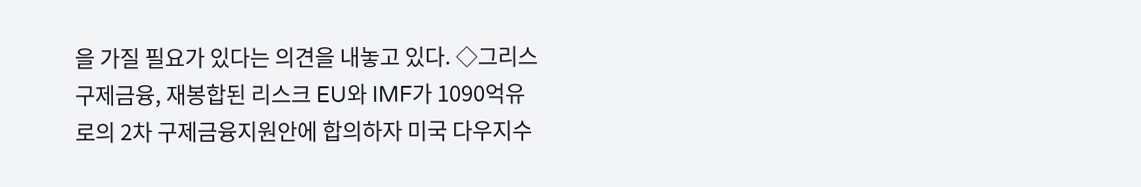을 가질 필요가 있다는 의견을 내놓고 있다. ◇그리스 구제금융, 재봉합된 리스크 EU와 IMF가 1090억유로의 2차 구제금융지원안에 합의하자 미국 다우지수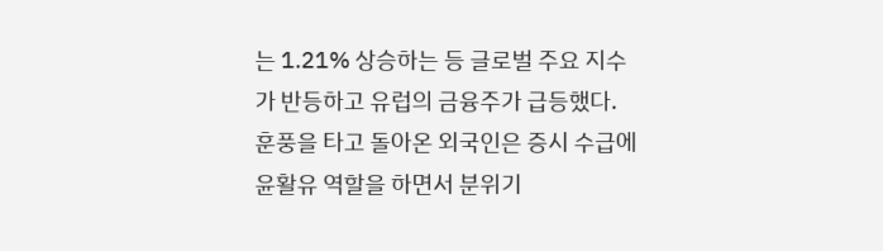는 1.21% 상승하는 등 글로벌 주요 지수가 반등하고 유럽의 금융주가 급등했다. 훈풍을 타고 돌아온 외국인은 증시 수급에 윤활유 역할을 하면서 분위기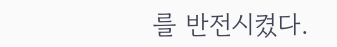를 반전시켰다.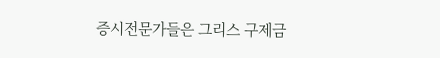증시전문가들은 그리스 구제금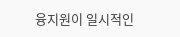융지원이 일시적인